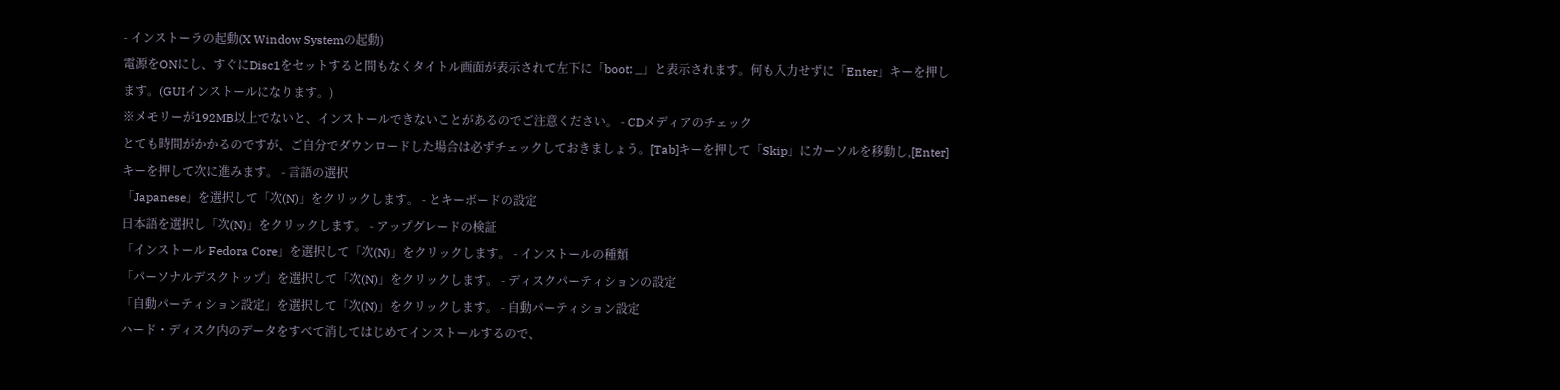- インストーラの起動(X Window Systemの起動)
電源をONにし、すぐにDisc1をセットすると間もなくタイトル画面が表示されて左下に「boot: _」と表示されます。何も入力せずに「Enter」キーを押します。(GUIインストールになります。)
※メモリーが192MB以上でないと、インストールできないことがあるのでご注意ください。 - CDメディアのチェック
とても時間がかかるのですが、ご自分でダウンロードした場合は必ずチェックしておきましょう。[Tab]キーを押して「Skip」にカーソルを移動し,[Enter]キーを押して次に進みます。 - 言語の選択
「Japanese」を選択して「次(N)」をクリックします。 - とキーボードの設定
日本語を選択し「次(N)」をクリックします。 - アップグレードの検証
「インストール Fedora Core」を選択して「次(N)」をクリックします。 - インストールの種類
「パーソナルデスクトップ」を選択して「次(N)」をクリックします。 - ディスクパーティションの設定
「自動パーティション設定」を選択して「次(N)」をクリックします。 - 自動パーティション設定
ハード・ディスク内のデータをすべて消してはじめてインストールするので、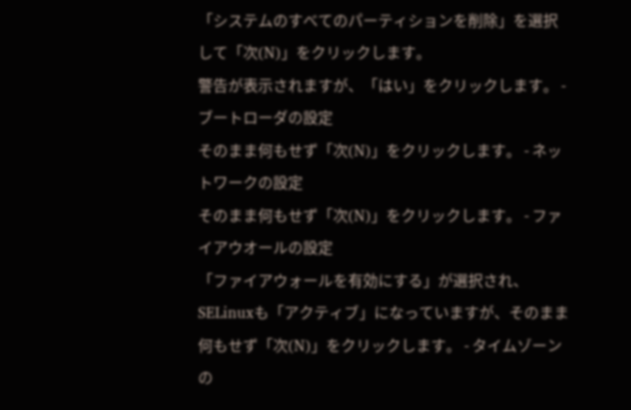「システムのすべてのパーティションを削除」を選択して「次(N)」をクリックします。
警告が表示されますが、「はい」をクリックします。 - ブートローダの設定
そのまま何もせず「次(N)」をクリックします。 - ネットワークの設定
そのまま何もせず「次(N)」をクリックします。 - ファイアウオールの設定
「ファイアウォールを有効にする」が選択され、SELinuxも「アクティブ」になっていますが、そのまま何もせず「次(N)」をクリックします。 - タイムゾーンの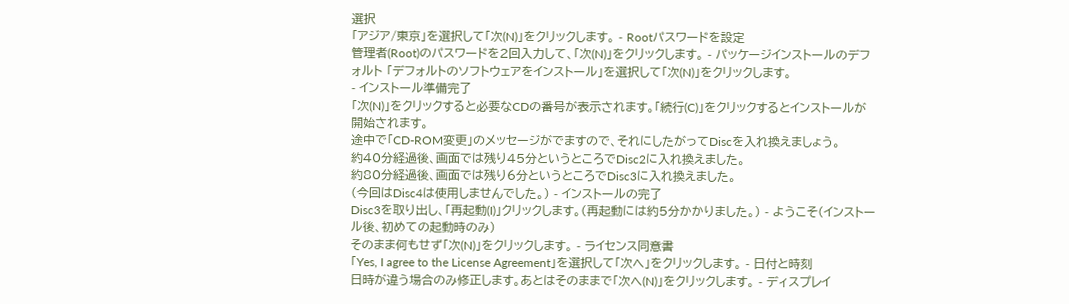選択
「アジア/東京」を選択して「次(N)」をクリックします。 - Rootパスワードを設定
管理者(Root)のパスワードを2回入力して、「次(N)」をクリックします。 - パッケージインストールのデフォルト 「デフォルトのソフトウェアをインストール」を選択して「次(N)」をクリックします。
- インストール準備完了
「次(N)」をクリックすると必要なCDの番号が表示されます。「続行(C)」をクリックするとインストールが開始されます。
途中で「CD-ROM変更」のメッセージがでますので、それにしたがってDiscを入れ換えましょう。
約40分経過後、画面では残り45分というところでDisc2に入れ換えました。
約80分経過後、画面では残り6分というところでDisc3に入れ換えました。
(今回はDisc4は使用しませんでした。) - インストールの完了
Disc3を取り出し、「再起動(I)」クリックします。(再起動には約5分かかりました。) - ようこそ(インストール後、初めての起動時のみ)
そのまま何もせず「次(N)」をクリックします。 - ライセンス同意書
「Yes, I agree to the License Agreement」を選択して「次へ」をクリックします。 - 日付と時刻
日時が違う場合のみ修正します。あとはそのままで「次へ(N)」をクリックします。 - ディスプレイ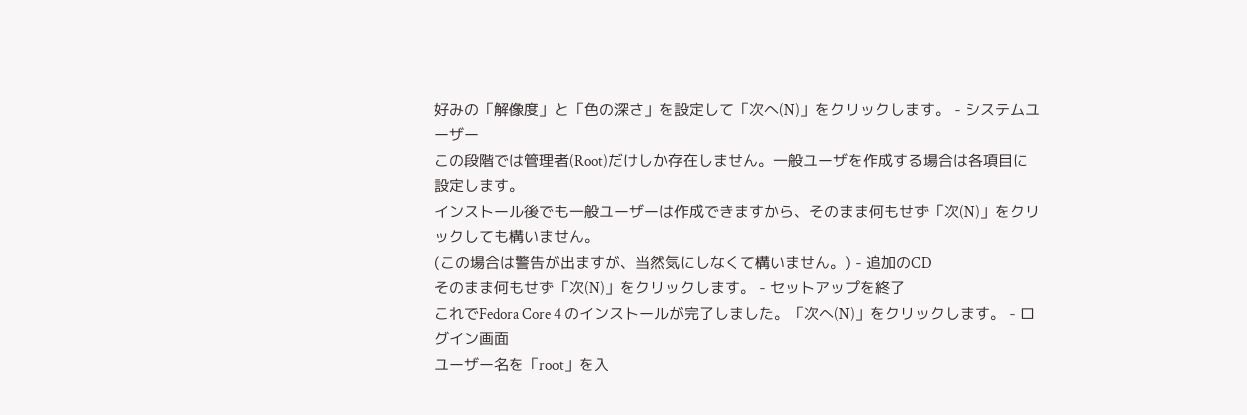好みの「解像度」と「色の深さ」を設定して「次へ(N)」をクリックします。 - システムユーザー
この段階では管理者(Root)だけしか存在しません。一般ユーザを作成する場合は各項目に設定します。
インストール後でも一般ユーザーは作成できますから、そのまま何もせず「次(N)」をクリックしても構いません。
(この場合は警告が出ますが、当然気にしなくて構いません。) - 追加のCD
そのまま何もせず「次(N)」をクリックします。 - セットアップを終了
これでFedora Core 4 のインストールが完了しました。「次へ(N)」をクリックします。 - ログイン画面
ユーザー名を「root」を入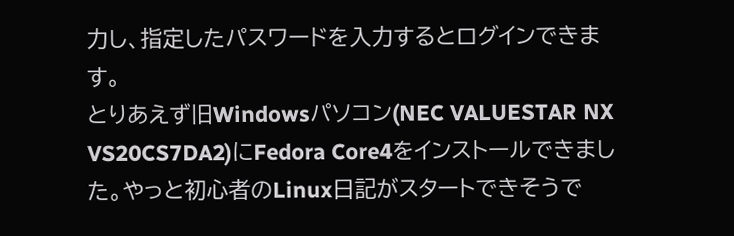力し、指定したパスワードを入力するとログインできます。
とりあえず旧Windowsパソコン(NEC VALUESTAR NX VS20CS7DA2)にFedora Core4をインストールできました。やっと初心者のLinux日記がスタートできそうで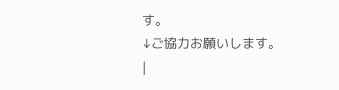す。
↓ご協力お願いします。
|